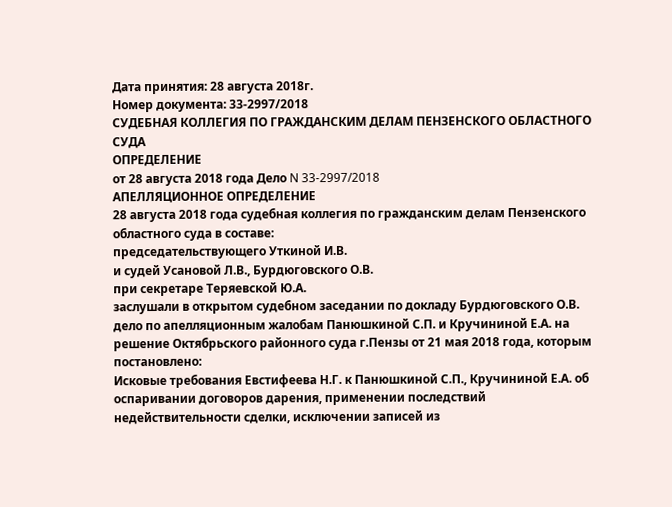Дата принятия: 28 августа 2018г.
Номер документа: 33-2997/2018
СУДЕБНАЯ КОЛЛЕГИЯ ПО ГРАЖДАНСКИМ ДЕЛАМ ПЕНЗЕНСКОГО ОБЛАСТНОГО СУДА
ОПРЕДЕЛЕНИЕ
от 28 августа 2018 года Дело N 33-2997/2018
АПЕЛЛЯЦИОННОЕ ОПРЕДЕЛЕНИЕ
28 августа 2018 года судебная коллегия по гражданским делам Пензенского областного суда в составе:
председательствующего Уткиной И.В.
и судей Усановой Л.В., Бурдюговского О.В.
при секретаре Теряевской Ю.А.
заслушали в открытом судебном заседании по докладу Бурдюговского О.В. дело по апелляционным жалобам Панюшкиной С.П. и Кручининой Е.А. на решение Октябрьского районного суда г.Пензы от 21 мая 2018 года, которым постановлено:
Исковые требования Евстифеева Н.Г. к Панюшкиной С.П., Кручининой Е.А. об оспаривании договоров дарения, применении последствий недействительности сделки, исключении записей из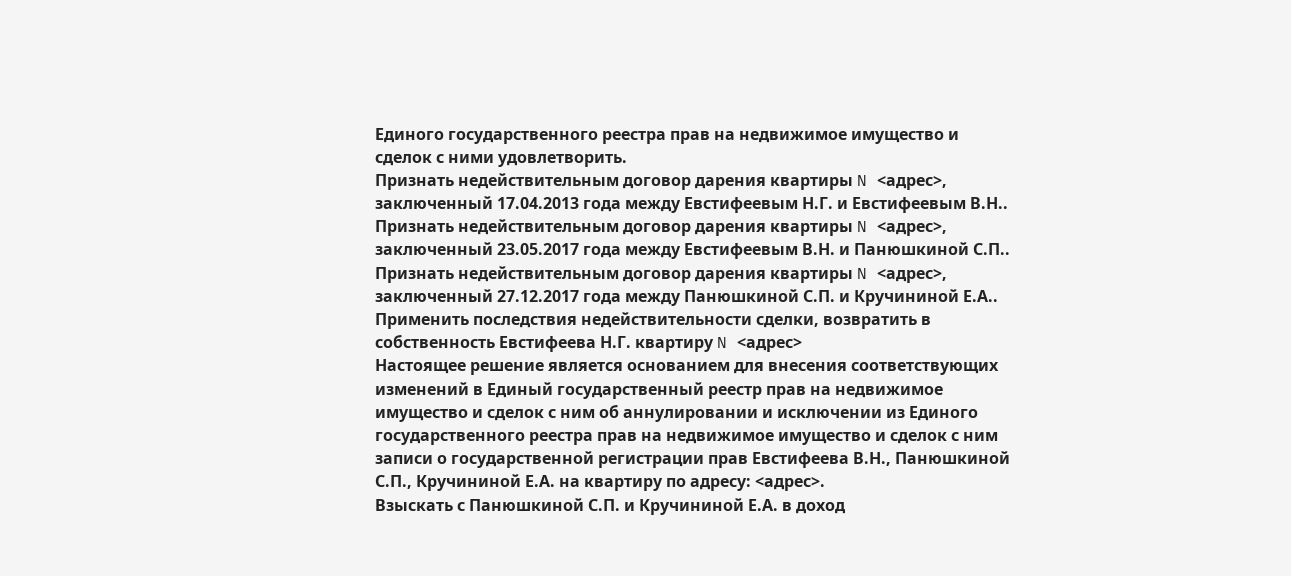Единого государственного реестра прав на недвижимое имущество и сделок с ними удовлетворить.
Признать недействительным договор дарения квартиры N <адрес>, заключенный 17.04.2013 года между Евстифеевым Н.Г. и Евстифеевым В.Н..
Признать недействительным договор дарения квартиры N <адрес>, заключенный 23.05.2017 года между Евстифеевым В.Н. и Панюшкиной С.П..
Признать недействительным договор дарения квартиры N <адрес>, заключенный 27.12.2017 года между Панюшкиной С.П. и Кручининой Е.А..
Применить последствия недействительности сделки, возвратить в собственность Евстифеева Н.Г. квартиру N <адрес>
Настоящее решение является основанием для внесения соответствующих изменений в Единый государственный реестр прав на недвижимое имущество и сделок с ним об аннулировании и исключении из Единого государственного реестра прав на недвижимое имущество и сделок с ним записи о государственной регистрации прав Евстифеева В.Н., Панюшкиной С.П., Кручининой Е.А. на квартиру по адресу: <адрес>.
Взыскать с Панюшкиной С.П. и Кручининой Е.А. в доход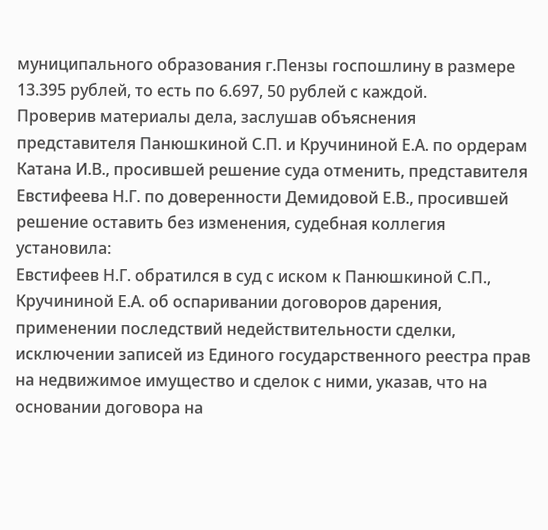муниципального образования г.Пензы госпошлину в размере 13.395 рублей, то есть по 6.697, 50 рублей с каждой.
Проверив материалы дела, заслушав объяснения представителя Панюшкиной С.П. и Кручининой Е.А. по ордерам Катана И.В., просившей решение суда отменить, представителя Евстифеева Н.Г. по доверенности Демидовой Е.В., просившей решение оставить без изменения, судебная коллегия
установила:
Евстифеев Н.Г. обратился в суд с иском к Панюшкиной С.П., Кручининой Е.А. об оспаривании договоров дарения, применении последствий недействительности сделки, исключении записей из Единого государственного реестра прав на недвижимое имущество и сделок с ними, указав, что на основании договора на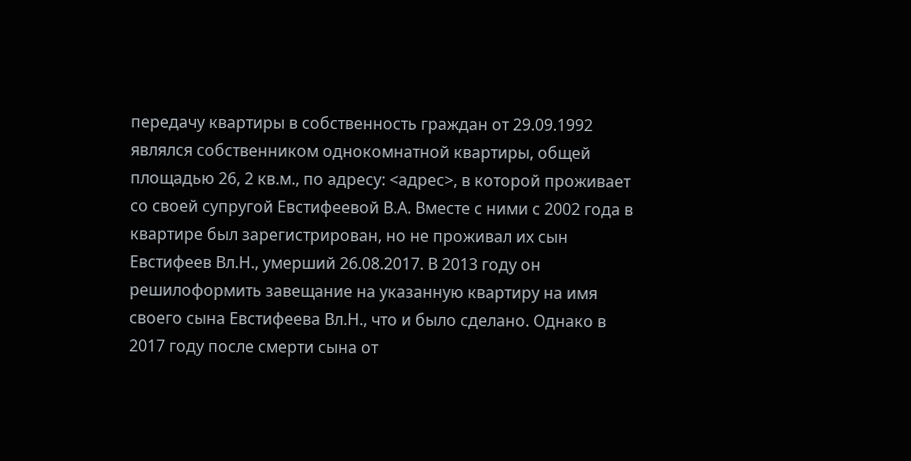передачу квартиры в собственность граждан от 29.09.1992 являлся собственником однокомнатной квартиры, общей площадью 26, 2 кв.м., по адресу: <адрес>, в которой проживает со своей супругой Евстифеевой В.А. Вместе с ними с 2002 года в квартире был зарегистрирован, но не проживал их сын Евстифеев Вл.Н., умерший 26.08.2017. В 2013 году он решилоформить завещание на указанную квартиру на имя своего сына Евстифеева Вл.Н., что и было сделано. Однако в 2017 году после смерти сына от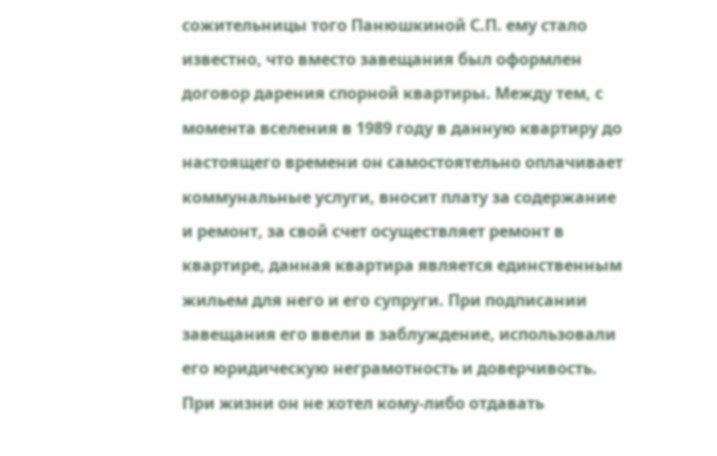сожительницы того Панюшкиной С.П. ему стало известно, что вместо завещания был оформлен договор дарения спорной квартиры. Между тем, с момента вселения в 1989 году в данную квартиру до настоящего времени он самостоятельно оплачивает коммунальные услуги, вносит плату за содержание и ремонт, за свой счет осуществляет ремонт в квартире, данная квартира является единственным жильем для него и его супруги. При подписании завещания его ввели в заблуждение, использовали его юридическую неграмотность и доверчивость. При жизни он не хотел кому-либо отдавать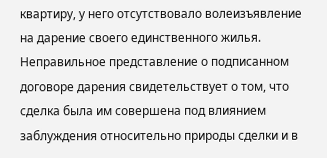квартиру, у него отсутствовало волеизъявление на дарение своего единственного жилья. Неправильное представление о подписанном договоре дарения свидетельствует о том, что сделка была им совершена под влиянием заблуждения относительно природы сделки и в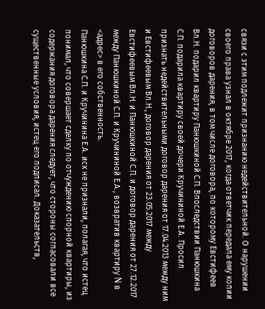связи с этим подлежит признанию недействительной. О нарушении своего права узнал в октябре 2017, когда ответчик передала ему копии договоров дарения, в том числе договора, по которому Евстифеев Вл.Н. подарил квартиру Панюшкиной С.П. Впоследствии Панюшкина С.П. подарила квартиру своей дочери Кручининой Е.А. Просил признать недействительными договор дарения от 17.04.2013 между ним и Евстифеевым Вл.Н., договор дарения от 23.05.2017 между Евстифеевым Вл.Н. и Панюшкиной С.П. и договор дарения от 27.12.2017 между Панюшкиной С.П. и Кручининой Е.А., возвратив квартиру N в <адрес> в его собственность.
Панюшкина С.П. и Кручинина Е.А. иск не признали, полагая, что истец понимал, что совершает сделку по отчуждению спорной квартиры, из содержания договора дарения следует, что стороны согласовали все существенные условия, истец его подписал. Доказательств,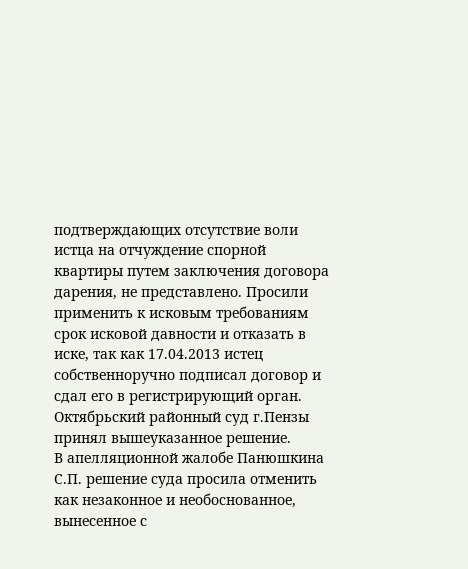подтверждающих отсутствие воли истца на отчуждение спорной квартиры путем заключения договора дарения, не представлено. Просили применить к исковым требованиям срок исковой давности и отказать в иске, так как 17.04.2013 истец собственноручно подписал договор и сдал его в регистрирующий орган.
Октябрьский районный суд г.Пензы принял вышеуказанное решение.
В апелляционной жалобе Панюшкина С.П. решение суда просила отменить как незаконное и необоснованное, вынесенное с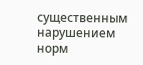существенным нарушением норм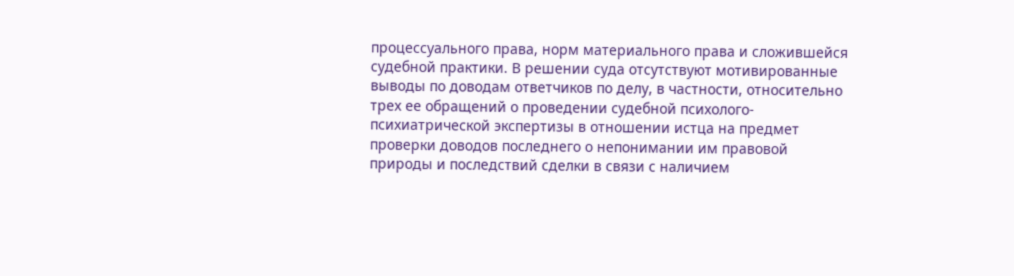процессуального права, норм материального права и сложившейся судебной практики. В решении суда отсутствуют мотивированные выводы по доводам ответчиков по делу, в частности, относительно трех ее обращений о проведении судебной психолого-психиатрической экспертизы в отношении истца на предмет проверки доводов последнего о непонимании им правовой природы и последствий сделки в связи с наличием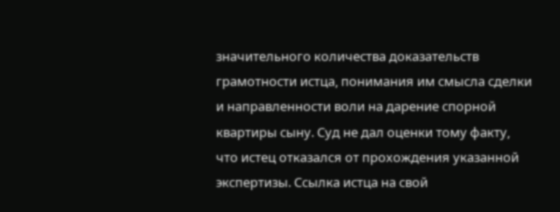значительного количества доказательств грамотности истца, понимания им смысла сделки и направленности воли на дарение спорной квартиры сыну. Суд не дал оценки тому факту, что истец отказался от прохождения указанной экспертизы. Ссылка истца на свой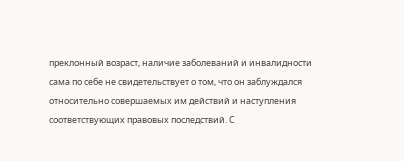преклонный возраст, наличие заболеваний и инвалидности сама по себе не свидетельствует о том, что он заблуждался относительно совершаемых им действий и наступления соответствующих правовых последствий. С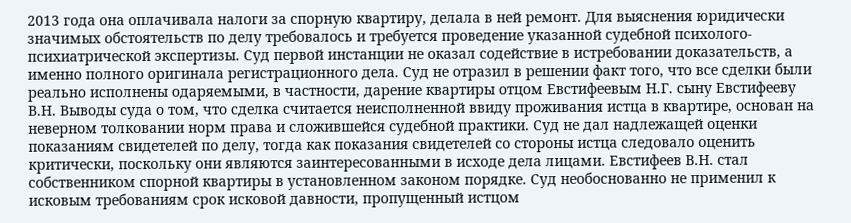2013 года она оплачивала налоги за спорную квартиру, делала в ней ремонт. Для выяснения юридически значимых обстоятельств по делу требовалось и требуется проведение указанной судебной психолого-психиатрической экспертизы. Суд первой инстанции не оказал содействие в истребовании доказательств, а именно полного оригинала регистрационного дела. Суд не отразил в решении факт того, что все сделки были реально исполнены одаряемыми, в частности, дарение квартиры отцом Евстифеевым Н.Г. сыну Евстифееву В.Н. Выводы суда о том, что сделка считается неисполненной ввиду проживания истца в квартире, основан на неверном толковании норм права и сложившейся судебной практики. Суд не дал надлежащей оценки показаниям свидетелей по делу, тогда как показания свидетелей со стороны истца следовало оценить критически, поскольку они являются заинтересованными в исходе дела лицами. Евстифеев В.Н. стал собственником спорной квартиры в установленном законом порядке. Суд необоснованно не применил к исковым требованиям срок исковой давности, пропущенный истцом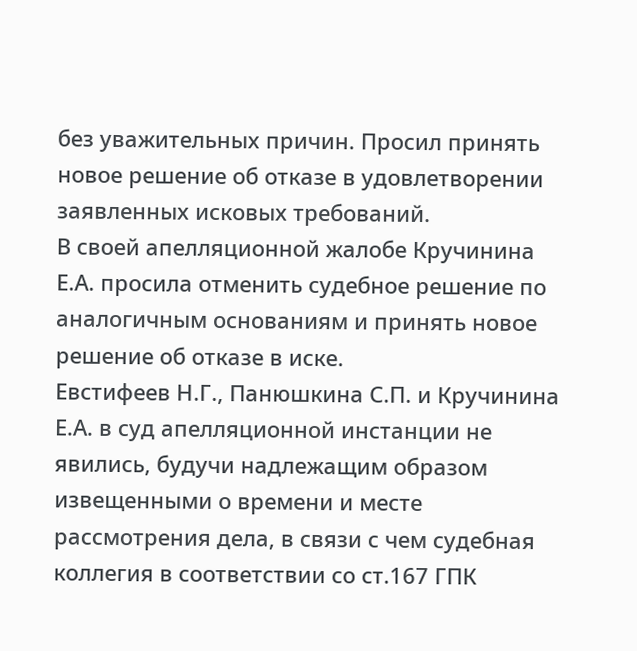без уважительных причин. Просил принять новое решение об отказе в удовлетворении заявленных исковых требований.
В своей апелляционной жалобе Кручинина Е.А. просила отменить судебное решение по аналогичным основаниям и принять новое решение об отказе в иске.
Евстифеев Н.Г., Панюшкина С.П. и Кручинина Е.А. в суд апелляционной инстанции не явились, будучи надлежащим образом извещенными о времени и месте рассмотрения дела, в связи с чем судебная коллегия в соответствии со ст.167 ГПК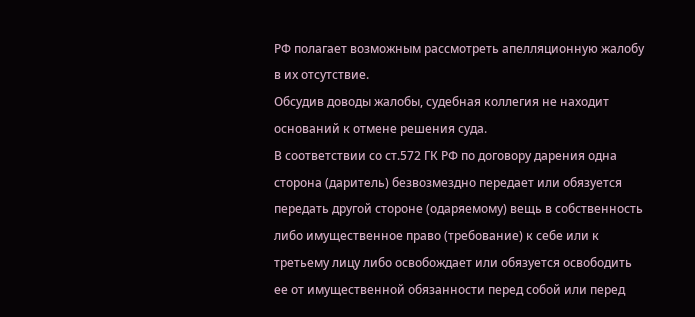РФ полагает возможным рассмотреть апелляционную жалобу в их отсутствие.
Обсудив доводы жалобы, судебная коллегия не находит оснований к отмене решения суда.
В соответствии со ст.572 ГК РФ по договору дарения одна сторона (даритель) безвозмездно передает или обязуется передать другой стороне (одаряемому) вещь в собственность либо имущественное право (требование) к себе или к третьему лицу либо освобождает или обязуется освободить ее от имущественной обязанности перед собой или перед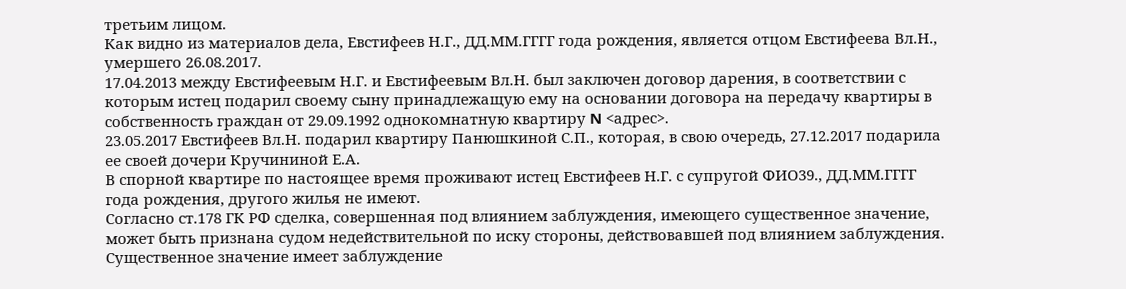третьим лицом.
Как видно из материалов дела, Евстифеев Н.Г., ДД.ММ.ГГГГ года рождения, является отцом Евстифеева Вл.Н., умершего 26.08.2017.
17.04.2013 между Евстифеевым Н.Г. и Евстифеевым Вл.Н. был заключен договор дарения, в соответствии с которым истец подарил своему сыну принадлежащую ему на основании договора на передачу квартиры в собственность граждан от 29.09.1992 однокомнатную квартиру N <адрес>.
23.05.2017 Евстифеев Вл.Н. подарил квартиру Панюшкиной С.П., которая, в свою очередь, 27.12.2017 подарила ее своей дочери Кручининой Е.А.
В спорной квартире по настоящее время проживают истец Евстифеев Н.Г. с супругой ФИО39., ДД.ММ.ГГГГ года рождения, другого жилья не имеют.
Согласно ст.178 ГК РФ сделка, совершенная под влиянием заблуждения, имеющего существенное значение, может быть признана судом недействительной по иску стороны, действовавшей под влиянием заблуждения.
Существенное значение имеет заблуждение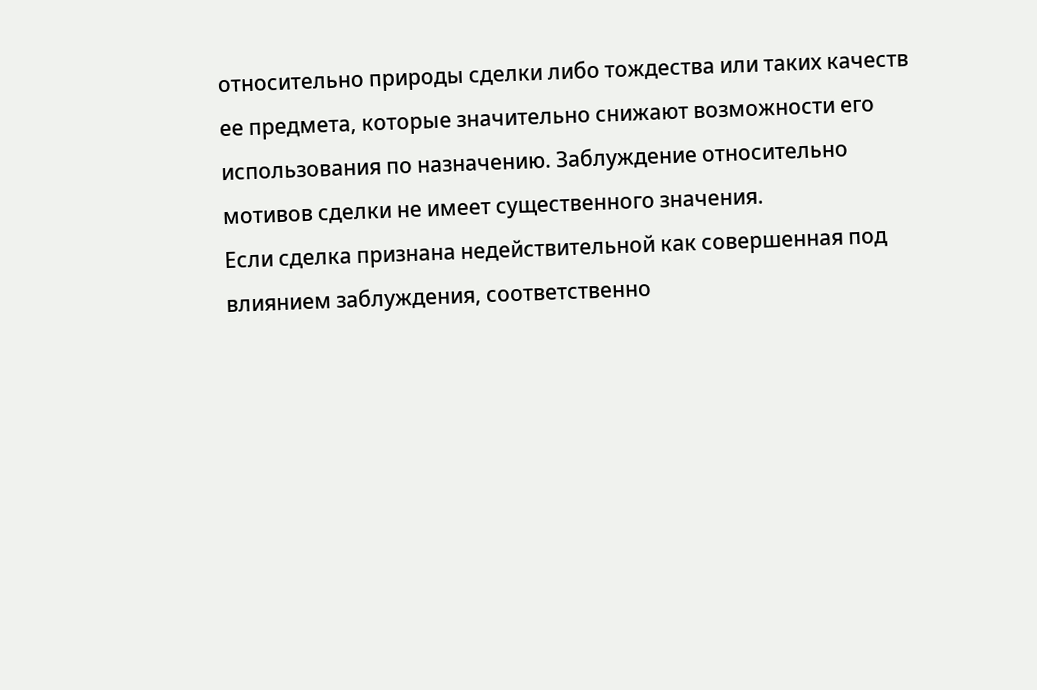относительно природы сделки либо тождества или таких качеств ее предмета, которые значительно снижают возможности его использования по назначению. Заблуждение относительно мотивов сделки не имеет существенного значения.
Если сделка признана недействительной как совершенная под влиянием заблуждения, соответственно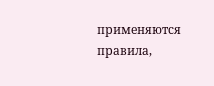применяются правила,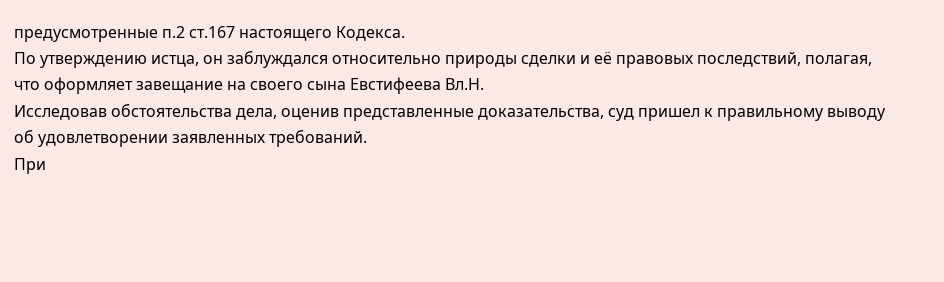предусмотренные п.2 ст.167 настоящего Кодекса.
По утверждению истца, он заблуждался относительно природы сделки и её правовых последствий, полагая, что оформляет завещание на своего сына Евстифеева Вл.Н.
Исследовав обстоятельства дела, оценив представленные доказательства, суд пришел к правильному выводу об удовлетворении заявленных требований.
При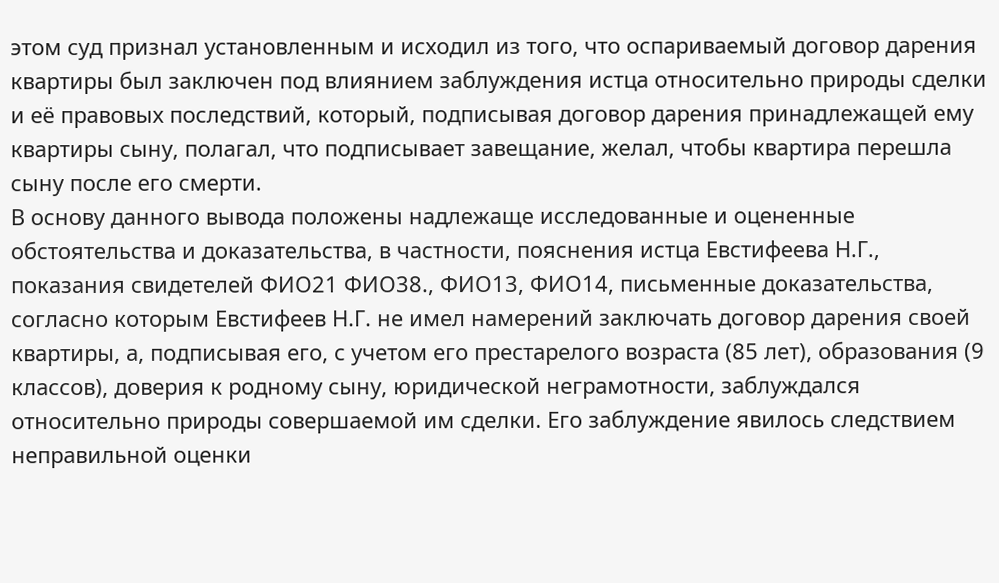этом суд признал установленным и исходил из того, что оспариваемый договор дарения квартиры был заключен под влиянием заблуждения истца относительно природы сделки и её правовых последствий, который, подписывая договор дарения принадлежащей ему квартиры сыну, полагал, что подписывает завещание, желал, чтобы квартира перешла сыну после его смерти.
В основу данного вывода положены надлежаще исследованные и оцененные обстоятельства и доказательства, в частности, пояснения истца Евстифеева Н.Г., показания свидетелей ФИО21 ФИО38., ФИО13, ФИО14, письменные доказательства, согласно которым Евстифеев Н.Г. не имел намерений заключать договор дарения своей квартиры, а, подписывая его, с учетом его престарелого возраста (85 лет), образования (9 классов), доверия к родному сыну, юридической неграмотности, заблуждался относительно природы совершаемой им сделки. Его заблуждение явилось следствием неправильной оценки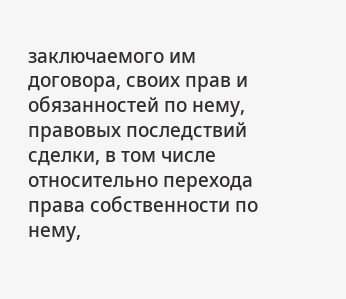заключаемого им договора, своих прав и обязанностей по нему, правовых последствий сделки, в том числе относительно перехода права собственности по нему,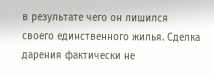в результате чего он лишился своего единственного жилья. Сделка дарения фактически не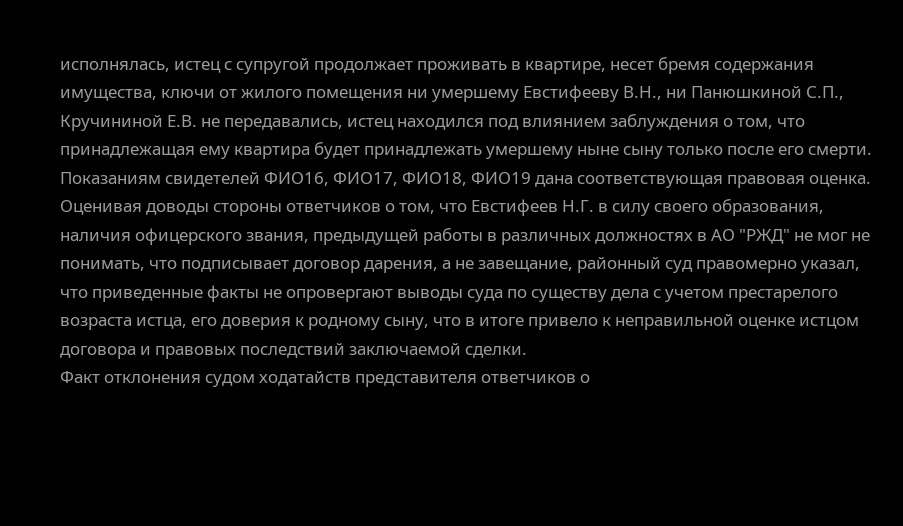исполнялась, истец с супругой продолжает проживать в квартире, несет бремя содержания имущества, ключи от жилого помещения ни умершему Евстифееву В.Н., ни Панюшкиной С.П., Кручининой Е.В. не передавались, истец находился под влиянием заблуждения о том, что принадлежащая ему квартира будет принадлежать умершему ныне сыну только после его смерти.
Показаниям свидетелей ФИО16, ФИО17, ФИО18, ФИО19 дана соответствующая правовая оценка.
Оценивая доводы стороны ответчиков о том, что Евстифеев Н.Г. в силу своего образования, наличия офицерского звания, предыдущей работы в различных должностях в АО "РЖД" не мог не понимать, что подписывает договор дарения, а не завещание, районный суд правомерно указал, что приведенные факты не опровергают выводы суда по существу дела с учетом престарелого возраста истца, его доверия к родному сыну, что в итоге привело к неправильной оценке истцом договора и правовых последствий заключаемой сделки.
Факт отклонения судом ходатайств представителя ответчиков о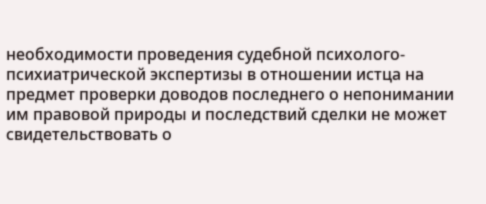необходимости проведения судебной психолого-психиатрической экспертизы в отношении истца на предмет проверки доводов последнего о непонимании им правовой природы и последствий сделки не может свидетельствовать о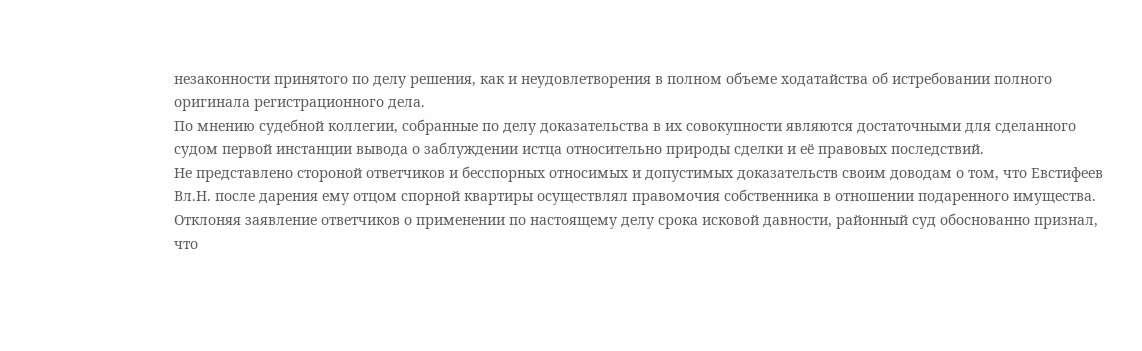незаконности принятого по делу решения, как и неудовлетворения в полном объеме ходатайства об истребовании полного оригинала регистрационного дела.
По мнению судебной коллегии, собранные по делу доказательства в их совокупности являются достаточными для сделанного судом первой инстанции вывода о заблуждении истца относительно природы сделки и её правовых последствий.
Не представлено стороной ответчиков и бесспорных относимых и допустимых доказательств своим доводам о том, что Евстифеев Вл.Н. после дарения ему отцом спорной квартиры осуществлял правомочия собственника в отношении подаренного имущества.
Отклоняя заявление ответчиков о применении по настоящему делу срока исковой давности, районный суд обоснованно признал, что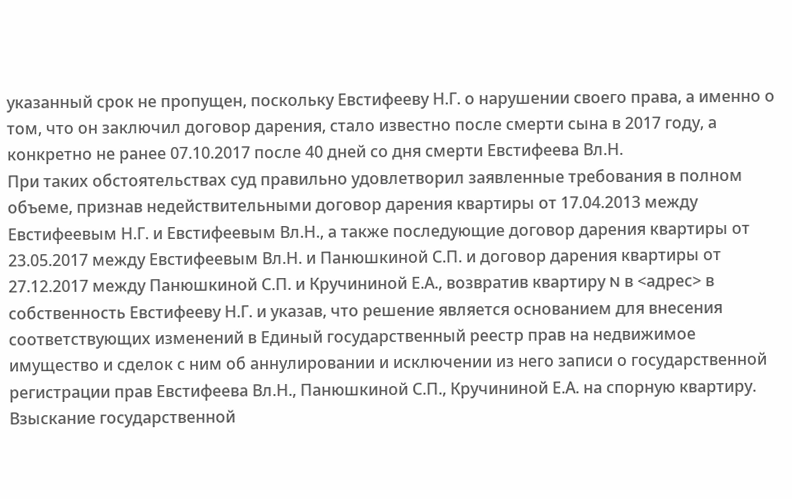указанный срок не пропущен, поскольку Евстифееву Н.Г. о нарушении своего права, а именно о том, что он заключил договор дарения, стало известно после смерти сына в 2017 году, а конкретно не ранее 07.10.2017 после 40 дней со дня смерти Евстифеева Вл.Н.
При таких обстоятельствах суд правильно удовлетворил заявленные требования в полном объеме, признав недействительными договор дарения квартиры от 17.04.2013 между Евстифеевым Н.Г. и Евстифеевым Вл.Н., а также последующие договор дарения квартиры от 23.05.2017 между Евстифеевым Вл.Н. и Панюшкиной С.П. и договор дарения квартиры от 27.12.2017 между Панюшкиной С.П. и Кручининой Е.А., возвратив квартиру N в <адрес> в собственность Евстифееву Н.Г. и указав, что решение является основанием для внесения соответствующих изменений в Единый государственный реестр прав на недвижимое имущество и сделок с ним об аннулировании и исключении из него записи о государственной регистрации прав Евстифеева Вл.Н., Панюшкиной С.П., Кручининой Е.А. на спорную квартиру.
Взыскание государственной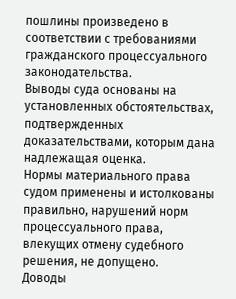пошлины произведено в соответствии с требованиями гражданского процессуального законодательства.
Выводы суда основаны на установленных обстоятельствах, подтвержденных доказательствами, которым дана надлежащая оценка.
Нормы материального права судом применены и истолкованы правильно, нарушений норм процессуального права, влекущих отмену судебного решения, не допущено.
Доводы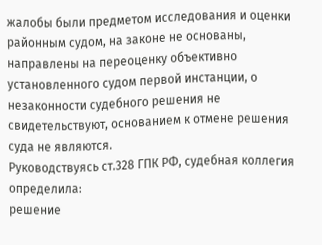жалобы были предметом исследования и оценки районным судом, на законе не основаны, направлены на переоценку объективно установленного судом первой инстанции, о незаконности судебного решения не свидетельствуют, основанием к отмене решения суда не являются.
Руководствуясь ст.328 ГПК РФ, судебная коллегия
определила:
решение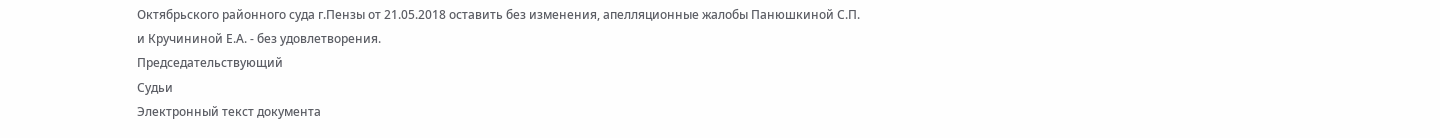Октябрьского районного суда г.Пензы от 21.05.2018 оставить без изменения, апелляционные жалобы Панюшкиной С.П. и Кручининой Е.А. - без удовлетворения.
Председательствующий
Судьи
Электронный текст документа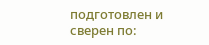подготовлен и сверен по: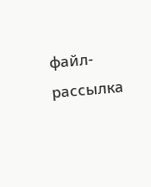файл-рассылка